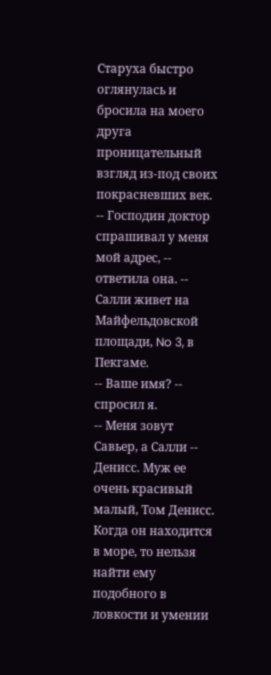Старуха быстро оглянулась и бросила на моего друга проницательный взгляд из-под своих покрасневших век.
-- Господин доктор спрашивал у меня мой адрес, -- ответила она. -- Салли живет на Майфельдовской площади, No 3, в Пекгаме.
-- Ваше имя? -- спросил я.
-- Меня зовут Савьер, а Салли -- Денисс. Муж ее очень красивый малый, Том Денисс. Когда он находится в море, то нельзя найти ему подобного в ловкости и умении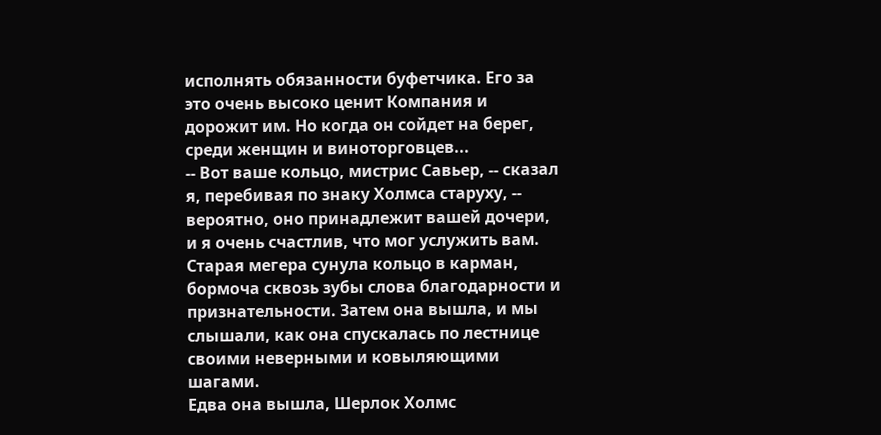исполнять обязанности буфетчика. Его за это очень высоко ценит Компания и дорожит им. Но когда он сойдет на берег, среди женщин и виноторговцев...
-- Вот ваше кольцо, мистрис Савьер, -- сказал я, перебивая по знаку Холмса старуху, -- вероятно, оно принадлежит вашей дочери, и я очень счастлив, что мог услужить вам.
Старая мегера сунула кольцо в карман, бормоча сквозь зубы слова благодарности и признательности. Затем она вышла, и мы слышали, как она спускалась по лестнице своими неверными и ковыляющими шагами.
Едва она вышла, Шерлок Холмс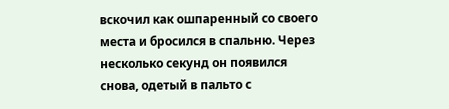вскочил как ошпаренный со своего места и бросился в спальню. Через несколько секунд он появился снова, одетый в пальто с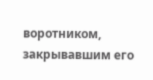воротником, закрывавшим его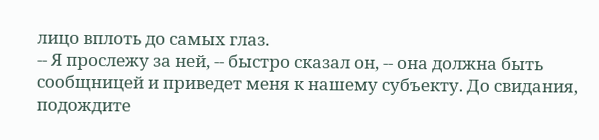лицо вплоть до самых глаз.
-- Я прослежу за ней, -- быстро сказал он, -- она должна быть сообщницей и приведет меня к нашему субъекту. До свидания, подождите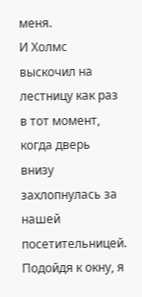меня.
И Холмс выскочил на лестницу как раз в тот момент, когда дверь внизу захлопнулась за нашей посетительницей.
Подойдя к окну, я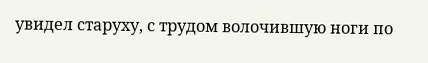увидел старуху, с трудом волочившую ноги по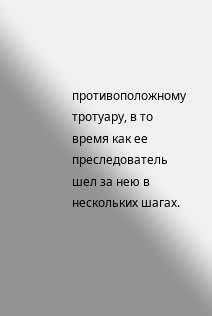противоположному тротуару, в то время как ее преследователь шел за нею в нескольких шагах.